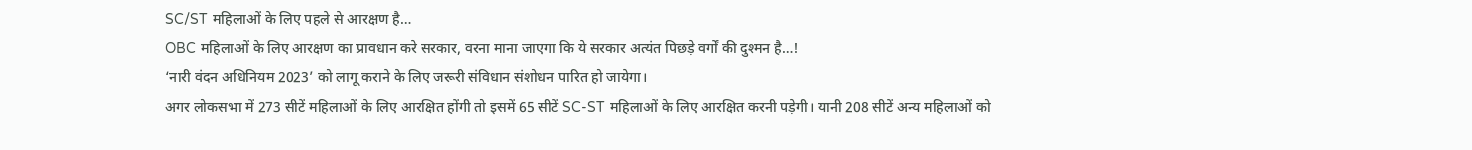SC/ST महिलाओं के लिए पहले से आरक्षण है…
OBC महिलाओं के लिए आरक्षण का प्रावधान करे सरकार, वरना माना जाएगा कि ये सरकार अत्यंत पिछड़े वर्गों की दुश्मन है…!
‘नारी वंदन अधिनियम 2023’ को लागू कराने के लिए जरूरी संविधान संशोधन पारित हो जायेगा।
अगर लोकसभा में 273 सीटें महिलाओं के लिए आरक्षित होंगी तो इसमें 65 सीटें SC-ST महिलाओं के लिए आरक्षित करनी पड़ेगी। यानी 208 सीटें अन्य महिलाओं को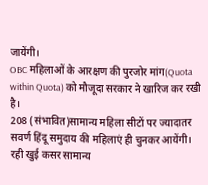जायेंगी।
OBC महिलाओं के आरक्षण की पुरजोर मांग(Quota within Quota) को मौजूदा सरकार ने खारिज कर रखी है।
208 (संभावित)सामान्य महिला सीटों पर ज्यादातर सवर्ण हिंदू समुदाय की महिलाएं ही चुनकर आयेंगी। रही खुई कसर सामान्य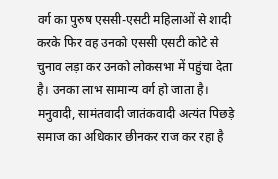वर्ग का पुरुष एससी-एसटी महिलाओं से शादी करके फिर वह उनको एससी एसटी कोटे से चुनाव लड़ा कर उनको लोकसभा में पहुंचा देता है। उनका लाभ सामान्य वर्ग हो जाता है।
मनुवादी, सामंतवादी जातंकवादी अत्यंत पिछड़े समाज का अधिकार छीनकर राज कर रहा है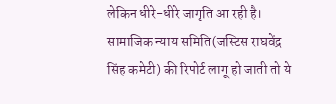लेकिन धीरे-धीरे जागृति आ रही है।
सामाजिक न्याय समिति(जस्टिस राघवेंद्र सिंह कमेटी) की रिपोर्ट लागू हो जाती तो ये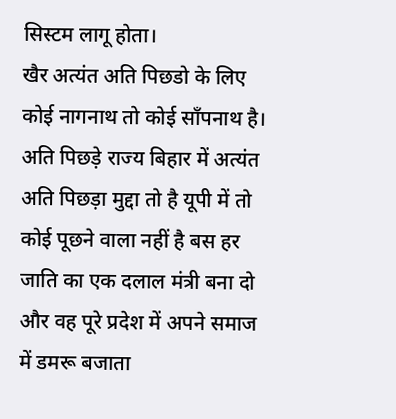सिस्टम लागू होता।
खैर अत्यंत अति पिछडो के लिए कोई नागनाथ तो कोई साँपनाथ है।
अति पिछड़े राज्य बिहार में अत्यंत अति पिछड़ा मुद्दा तो है यूपी में तो कोई पूछने वाला नहीं है बस हर जाति का एक दलाल मंत्री बना दो और वह पूरे प्रदेश में अपने समाज में डमरू बजाता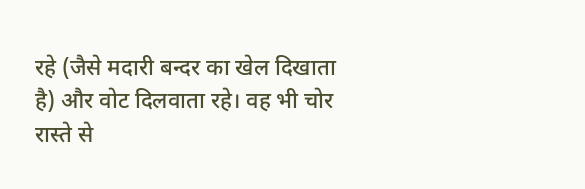रहे (जैसे मदारी बन्दर का खेल दिखाता है) और वोट दिलवाता रहे। वह भी चोर रास्ते से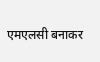एमएलसी बनाकर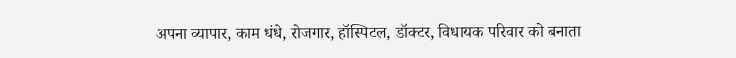अपना व्यापार, काम धंधे, रोजगार, हॉस्पिटल, डॉक्टर, विधायक परिवार को बनाता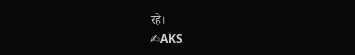रहे।
✍AKS